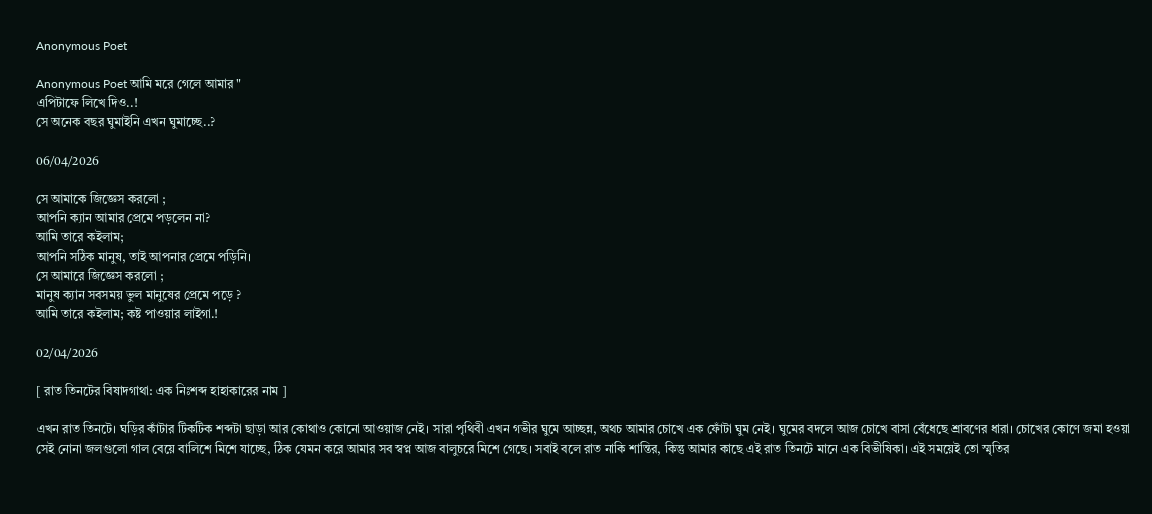Anonymous Poet

Anonymous Poet আমি মরে গেলে আমার "
এপিটাফে লিখে দিও..!
সে অনেক বছর ঘুমাইনি এখন ঘুমাচ্ছে..?

06/04/2026

সে আমাকে জিজ্ঞেস করলো ;
আপনি ক্যান আমার প্রেমে পড়লেন না?
আমি তারে কইলাম;
আপনি সঠিক মানুষ, তাই আপনার প্রেমে পড়িনি।
সে আমারে জিজ্ঞেস করলো ;
মানুষ ক্যান সবসময় ভুল মানুষের প্রেমে পড়ে ?
আমি তারে কইলাম; কষ্ট পাওয়ার লাইগা.!

02/04/2026

[ রাত তিনটের বিষাদগাথা: এক নিঃশব্দ হাহাকারের নাম ]

এখন রাত তিনটে। ঘড়ির কাঁটার টিকটিক শব্দটা ছাড়া আর কোথাও কোনো আওয়াজ নেই। সারা পৃথিবী এখন গভীর ঘুমে আচ্ছন্ন, অথচ আমার চোখে এক ফোঁটা ঘুম নেই। ঘুমের বদলে আজ চোখে বাসা বেঁধেছে শ্রাবণের ধারা। চোখের কোণে জমা হওয়া সেই নোনা জলগুলো গাল বেয়ে বালিশে মিশে যাচ্ছে, ঠিক যেমন করে আমার সব স্বপ্ন আজ বালুচরে মিশে গেছে। সবাই বলে রাত নাকি শান্তির, কিন্তু আমার কাছে এই রাত তিনটে মানে এক বিভীষিকা। এই সময়েই তো স্মৃতির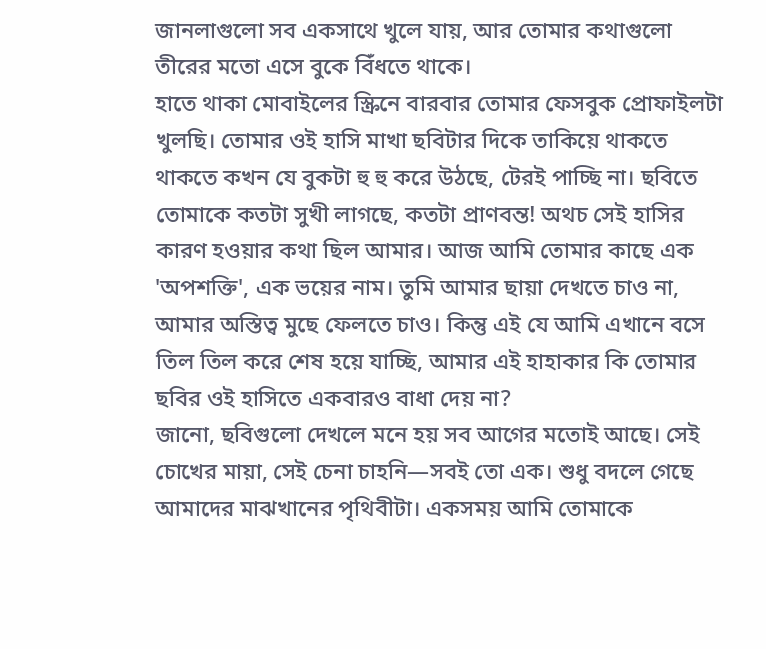জানলাগুলো সব একসাথে খুলে যায়, আর তোমার কথাগুলো তীরের মতো এসে বুকে বিঁধতে থাকে।
হাতে থাকা মোবাইলের স্ক্রিনে বারবার তোমার ফেসবুক প্রোফাইলটা খুলছি। তোমার ওই হাসি মাখা ছবিটার দিকে তাকিয়ে থাকতে থাকতে কখন যে বুকটা হু হু করে উঠছে, টেরই পাচ্ছি না। ছবিতে তোমাকে কতটা সুখী লাগছে, কতটা প্রাণবন্ত! অথচ সেই হাসির কারণ হওয়ার কথা ছিল আমার। আজ আমি তোমার কাছে এক 'অপশক্তি', এক ভয়ের নাম। তুমি আমার ছায়া দেখতে চাও না, আমার অস্তিত্ব মুছে ফেলতে চাও। কিন্তু এই যে আমি এখানে বসে তিল তিল করে শেষ হয়ে যাচ্ছি, আমার এই হাহাকার কি তোমার ছবির ওই হাসিতে একবারও বাধা দেয় না?
জানো, ছবিগুলো দেখলে মনে হয় সব আগের মতোই আছে। সেই চোখের মায়া, সেই চেনা চাহনি—সবই তো এক। শুধু বদলে গেছে আমাদের মাঝখানের পৃথিবীটা। একসময় আমি তোমাকে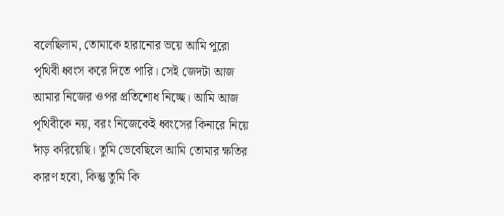বলেছিলাম, তোমাকে হারানোর ভয়ে আমি পুরো পৃথিবী ধ্বংস করে দিতে পারি। সেই জেদটা আজ আমার নিজের ওপর প্রতিশোধ নিচ্ছে। আমি আজ পৃথিবীকে নয়, বরং নিজেকেই ধ্বংসের কিনারে নিয়ে দাঁড় করিয়েছি। তুমি ভেবেছিলে আমি তোমার ক্ষতির কারণ হবো, কিন্তু তুমি কি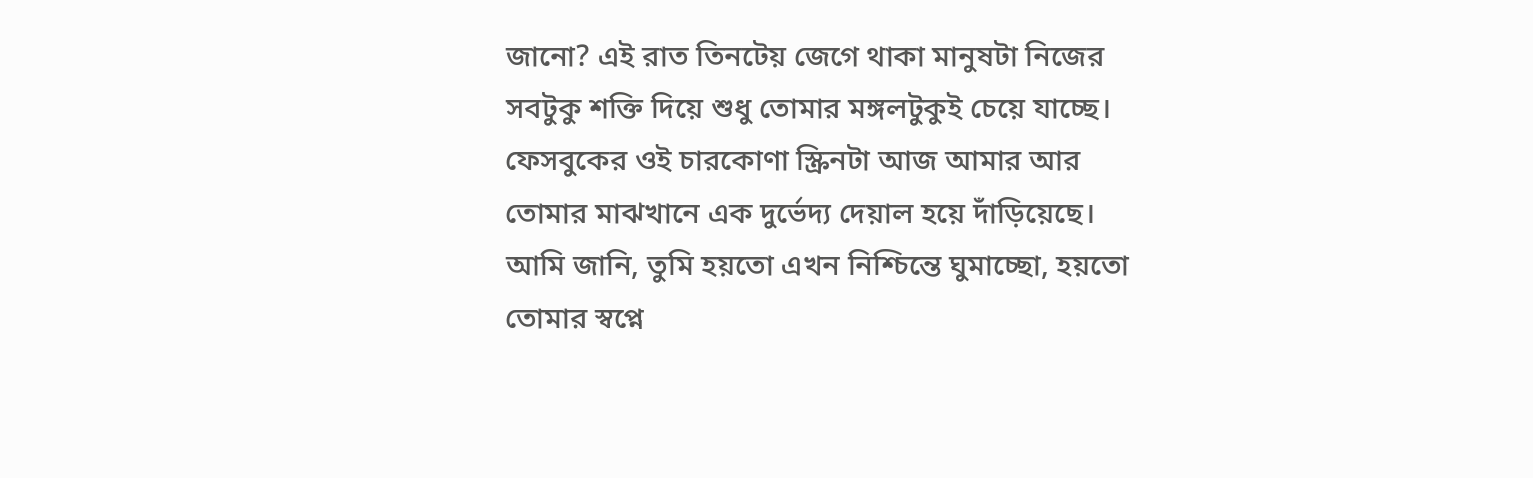জানো? এই রাত তিনটেয় জেগে থাকা মানুষটা নিজের সবটুকু শক্তি দিয়ে শুধু তোমার মঙ্গলটুকুই চেয়ে যাচ্ছে।
ফেসবুকের ওই চারকোণা স্ক্রিনটা আজ আমার আর তোমার মাঝখানে এক দুর্ভেদ্য দেয়াল হয়ে দাঁড়িয়েছে। আমি জানি, তুমি হয়তো এখন নিশ্চিন্তে ঘুমাচ্ছো, হয়তো তোমার স্বপ্নে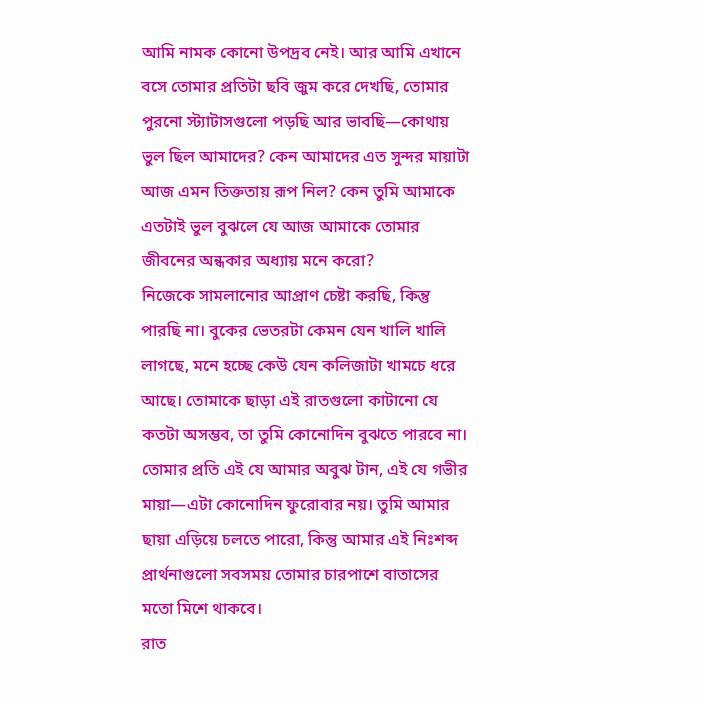আমি নামক কোনো উপদ্রব নেই। আর আমি এখানে বসে তোমার প্রতিটা ছবি জুম করে দেখছি, তোমার পুরনো স্ট্যাটাসগুলো পড়ছি আর ভাবছি—কোথায় ভুল ছিল আমাদের? কেন আমাদের এত সুন্দর মায়াটা আজ এমন তিক্ততায় রূপ নিল? কেন তুমি আমাকে এতটাই ভুল বুঝলে যে আজ আমাকে তোমার জীবনের অন্ধকার অধ্যায় মনে করো?
নিজেকে সামলানোর আপ্রাণ চেষ্টা করছি, কিন্তু পারছি না। বুকের ভেতরটা কেমন যেন খালি খালি লাগছে, মনে হচ্ছে কেউ যেন কলিজাটা খামচে ধরে আছে। তোমাকে ছাড়া এই রাতগুলো কাটানো যে কতটা অসম্ভব, তা তুমি কোনোদিন বুঝতে পারবে না। তোমার প্রতি এই যে আমার অবুঝ টান, এই যে গভীর মায়া—এটা কোনোদিন ফুরোবার নয়। তুমি আমার ছায়া এড়িয়ে চলতে পারো, কিন্তু আমার এই নিঃশব্দ প্রার্থনাগুলো সবসময় তোমার চারপাশে বাতাসের মতো মিশে থাকবে।
রাত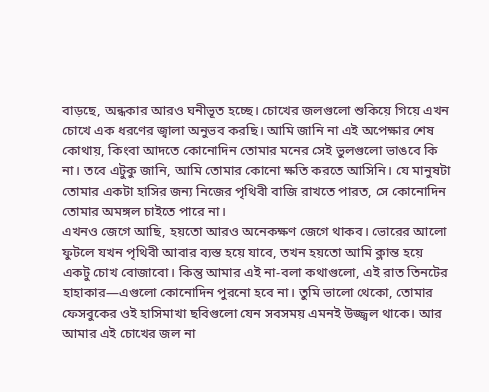বাড়ছে, অন্ধকার আরও ঘনীভূত হচ্ছে। চোখের জলগুলো শুকিয়ে গিয়ে এখন চোখে এক ধরণের জ্বালা অনুভব করছি। আমি জানি না এই অপেক্ষার শেষ কোথায়, কিংবা আদতে কোনোদিন তোমার মনের সেই ভুলগুলো ভাঙবে কি না। তবে এটুকু জানি, আমি তোমার কোনো ক্ষতি করতে আসিনি। যে মানুষটা তোমার একটা হাসির জন্য নিজের পৃথিবী বাজি রাখতে পারত, সে কোনোদিন তোমার অমঙ্গল চাইতে পারে না।
এখনও জেগে আছি, হয়তো আরও অনেকক্ষণ জেগে থাকব। ভোরের আলো ফুটলে যখন পৃথিবী আবার ব্যস্ত হয়ে যাবে, তখন হয়তো আমি ক্লান্ত হয়ে একটু চোখ বোজাবো। কিন্তু আমার এই না-বলা কথাগুলো, এই রাত তিনটের হাহাকার—এগুলো কোনোদিন পুরনো হবে না। তুমি ভালো থেকো, তোমার ফেসবুকের ওই হাসিমাখা ছবিগুলো যেন সবসময় এমনই উজ্জ্বল থাকে। আর আমার এই চোখের জল না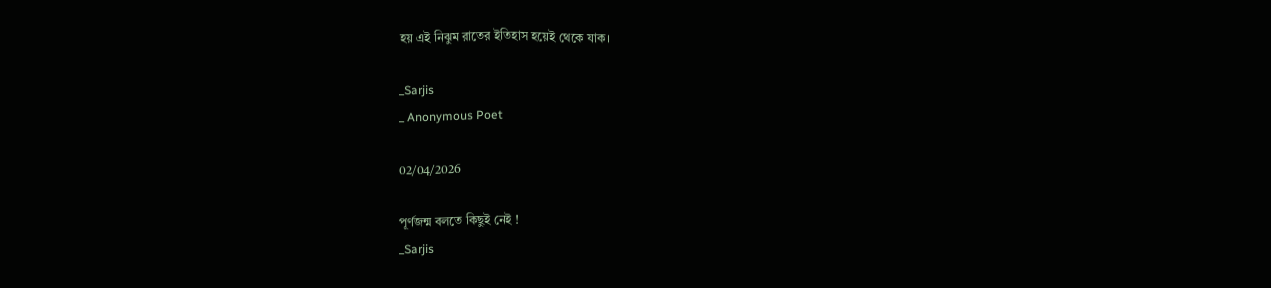হয় এই নিঝুম রাতের ইতিহাস হয়েই থেকে যাক।

_Sarjis
_ Anonymous Poet

02/04/2026

পূর্ণজন্ম বলতে কিছুই নেই !
_Sarjis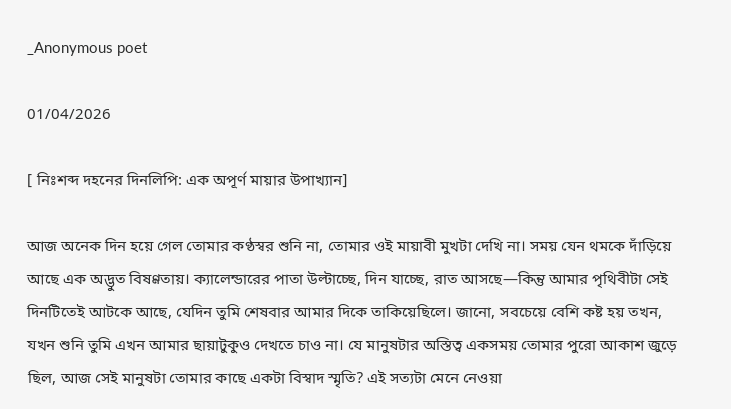_Anonymous poet

01/04/2026

[ নিঃশব্দ দহনের দিনলিপি: এক অপূর্ণ মায়ার উপাখ্যান]

আজ অনেক দিন হয়ে গেল তোমার কণ্ঠস্বর শুনি না, তোমার ওই মায়াবী মুখটা দেখি না। সময় যেন থমকে দাঁড়িয়ে আছে এক অদ্ভুত বিষণ্ণতায়। ক্যালেন্ডারের পাতা উল্টাচ্ছে, দিন যাচ্ছে, রাত আসছে—কিন্তু আমার পৃথিবীটা সেই দিনটিতেই আটকে আছে, যেদিন তুমি শেষবার আমার দিকে তাকিয়েছিলে। জানো, সবচেয়ে বেশি কষ্ট হয় তখন, যখন শুনি তুমি এখন আমার ছায়াটুকুও দেখতে চাও না। যে মানুষটার অস্তিত্ব একসময় তোমার পুরো আকাশ জুড়ে ছিল, আজ সেই মানুষটা তোমার কাছে একটা বিস্বাদ স্মৃতি? এই সত্যটা মেনে নেওয়া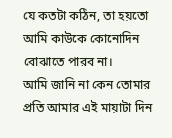যে কতটা কঠিন, তা হয়তো আমি কাউকে কোনোদিন বোঝাতে পারব না।
আমি জানি না কেন তোমার প্রতি আমার এই মায়াটা দিন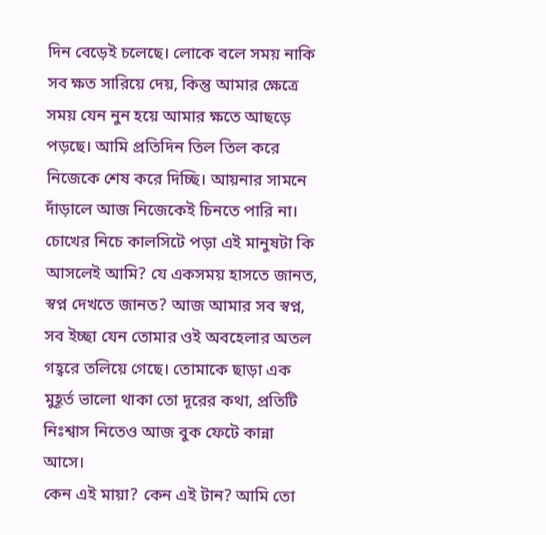দিন বেড়েই চলেছে। লোকে বলে সময় নাকি সব ক্ষত সারিয়ে দেয়, কিন্তু আমার ক্ষেত্রে সময় যেন নুন হয়ে আমার ক্ষতে আছড়ে পড়ছে। আমি প্রতিদিন তিল তিল করে নিজেকে শেষ করে দিচ্ছি। আয়নার সামনে দাঁড়ালে আজ নিজেকেই চিনতে পারি না। চোখের নিচে কালসিটে পড়া এই মানুষটা কি আসলেই আমি? যে একসময় হাসতে জানত, স্বপ্ন দেখতে জানত? আজ আমার সব স্বপ্ন, সব ইচ্ছা যেন তোমার ওই অবহেলার অতল গহ্বরে তলিয়ে গেছে। তোমাকে ছাড়া এক মুহূর্ত ভালো থাকা তো দূরের কথা, প্রতিটি নিঃশ্বাস নিতেও আজ বুক ফেটে কান্না আসে।
কেন এই মায়া? কেন এই টান? আমি তো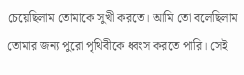চেয়েছিলাম তোমাকে সুখী করতে। আমি তো বলেছিলাম তোমার জন্য পুরো পৃথিবীকে ধ্বংস করতে পারি। সেই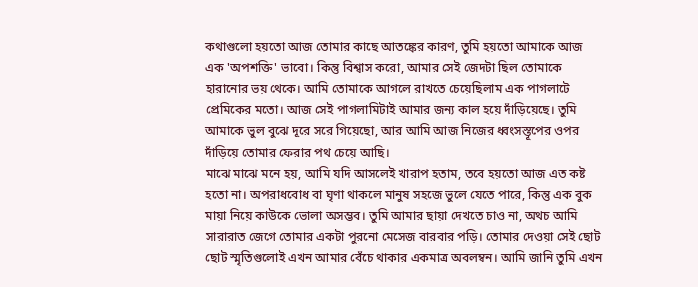কথাগুলো হয়তো আজ তোমার কাছে আতঙ্কের কারণ, তুমি হয়তো আমাকে আজ এক 'অপশক্তি' ভাবো। কিন্তু বিশ্বাস করো, আমার সেই জেদটা ছিল তোমাকে হারানোর ভয় থেকে। আমি তোমাকে আগলে রাখতে চেয়েছিলাম এক পাগলাটে প্রেমিকের মতো। আজ সেই পাগলামিটাই আমার জন্য কাল হয়ে দাঁড়িয়েছে। তুমি আমাকে ভুল বুঝে দূরে সরে গিয়েছো, আর আমি আজ নিজের ধ্বংসস্তূপের ওপর দাঁড়িয়ে তোমার ফেরার পথ চেয়ে আছি।
মাঝে মাঝে মনে হয়, আমি যদি আসলেই খারাপ হতাম, তবে হয়তো আজ এত কষ্ট হতো না। অপরাধবোধ বা ঘৃণা থাকলে মানুষ সহজে ভুলে যেতে পারে, কিন্তু এক বুক মায়া নিয়ে কাউকে ভোলা অসম্ভব। তুমি আমার ছায়া দেখতে চাও না, অথচ আমি সারারাত জেগে তোমার একটা পুরনো মেসেজ বারবার পড়ি। তোমার দেওয়া সেই ছোট ছোট স্মৃতিগুলোই এখন আমার বেঁচে থাকার একমাত্র অবলম্বন। আমি জানি তুমি এখন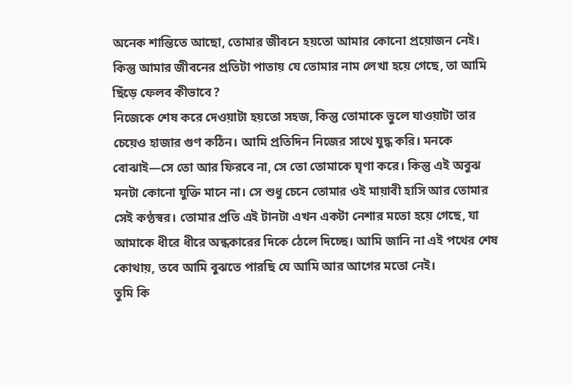অনেক শান্তিতে আছো, তোমার জীবনে হয়তো আমার কোনো প্রয়োজন নেই। কিন্তু আমার জীবনের প্রতিটা পাতায় যে তোমার নাম লেখা হয়ে গেছে, তা আমি ছিঁড়ে ফেলব কীভাবে?
নিজেকে শেষ করে দেওয়াটা হয়তো সহজ, কিন্তু তোমাকে ভুলে যাওয়াটা তার চেয়েও হাজার গুণ কঠিন। আমি প্রতিদিন নিজের সাথে যুদ্ধ করি। মনকে বোঝাই—সে তো আর ফিরবে না, সে তো তোমাকে ঘৃণা করে। কিন্তু এই অবুঝ মনটা কোনো যুক্তি মানে না। সে শুধু চেনে তোমার ওই মায়াবী হাসি আর তোমার সেই কণ্ঠস্বর। তোমার প্রতি এই টানটা এখন একটা নেশার মতো হয়ে গেছে, যা আমাকে ধীরে ধীরে অন্ধকারের দিকে ঠেলে দিচ্ছে। আমি জানি না এই পথের শেষ কোথায়, তবে আমি বুঝতে পারছি যে আমি আর আগের মতো নেই।
তুমি কি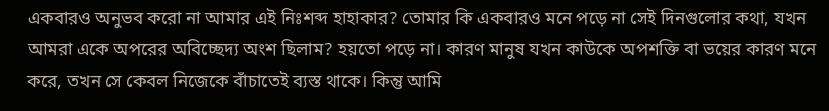একবারও অনুভব করো না আমার এই নিঃশব্দ হাহাকার? তোমার কি একবারও মনে পড়ে না সেই দিনগুলোর কথা, যখন আমরা একে অপরের অবিচ্ছেদ্য অংশ ছিলাম? হয়তো পড়ে না। কারণ মানুষ যখন কাউকে অপশক্তি বা ভয়ের কারণ মনে করে, তখন সে কেবল নিজেকে বাঁচাতেই ব্যস্ত থাকে। কিন্তু আমি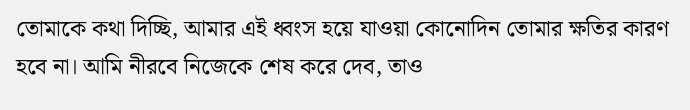তোমাকে কথা দিচ্ছি, আমার এই ধ্বংস হয়ে যাওয়া কোনোদিন তোমার ক্ষতির কারণ হবে না। আমি নীরবে নিজেকে শেষ করে দেব, তাও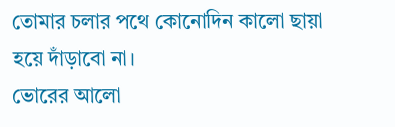তোমার চলার পথে কোনোদিন কালো ছায়া হয়ে দাঁড়াবো না।
ভোরের আলো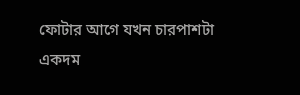ফোটার আগে যখন চারপাশটা একদম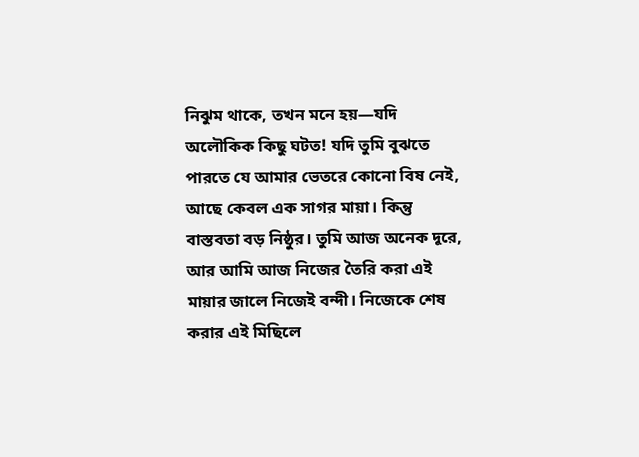নিঝুম থাকে, তখন মনে হয়—যদি অলৌকিক কিছু ঘটত! যদি তুমি বুঝতে পারতে যে আমার ভেতরে কোনো বিষ নেই, আছে কেবল এক সাগর মায়া। কিন্তু বাস্তবতা বড় নিষ্ঠুর। তুমি আজ অনেক দূরে, আর আমি আজ নিজের তৈরি করা এই মায়ার জালে নিজেই বন্দী। নিজেকে শেষ করার এই মিছিলে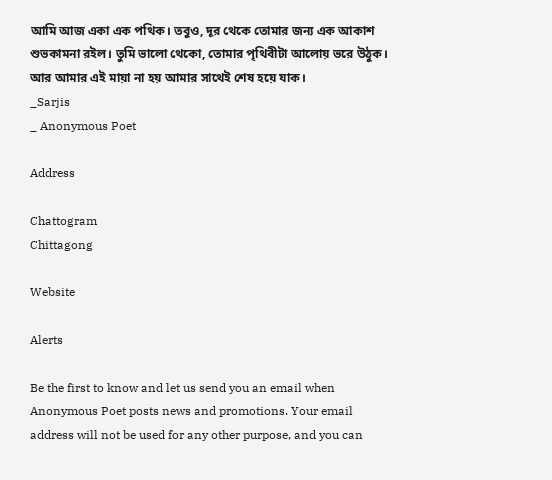আমি আজ একা এক পথিক। তবুও, দূর থেকে তোমার জন্য এক আকাশ শুভকামনা রইল। তুমি ভালো থেকো, তোমার পৃথিবীটা আলোয় ভরে উঠুক। আর আমার এই মায়া না হয় আমার সাথেই শেষ হয়ে যাক।
_Sarjis
_ Anonymous Poet

Address

Chattogram
Chittagong

Website

Alerts

Be the first to know and let us send you an email when Anonymous Poet posts news and promotions. Your email address will not be used for any other purpose, and you can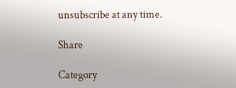unsubscribe at any time.

Share

Category